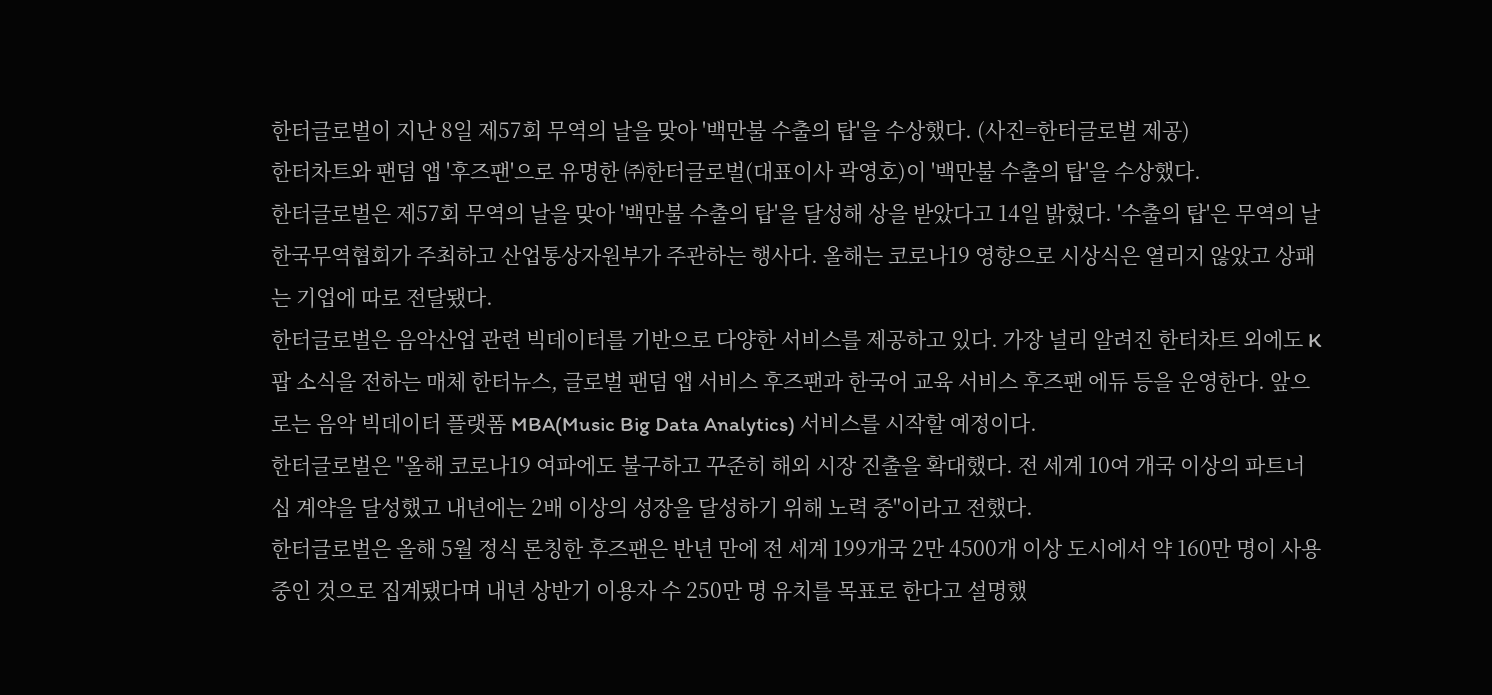한터글로벌이 지난 8일 제57회 무역의 날을 맞아 '백만불 수출의 탑'을 수상했다. (사진=한터글로벌 제공)
한터차트와 팬덤 앱 '후즈팬'으로 유명한 ㈜한터글로벌(대표이사 곽영호)이 '백만불 수출의 탑'을 수상했다.
한터글로벌은 제57회 무역의 날을 맞아 '백만불 수출의 탑'을 달성해 상을 받았다고 14일 밝혔다. '수출의 탑'은 무역의 날 한국무역협회가 주최하고 산업통상자원부가 주관하는 행사다. 올해는 코로나19 영향으로 시상식은 열리지 않았고 상패는 기업에 따로 전달됐다.
한터글로벌은 음악산업 관련 빅데이터를 기반으로 다양한 서비스를 제공하고 있다. 가장 널리 알려진 한터차트 외에도 K팝 소식을 전하는 매체 한터뉴스, 글로벌 팬덤 앱 서비스 후즈팬과 한국어 교육 서비스 후즈팬 에듀 등을 운영한다. 앞으로는 음악 빅데이터 플랫폼 MBA(Music Big Data Analytics) 서비스를 시작할 예정이다.
한터글로벌은 "올해 코로나19 여파에도 불구하고 꾸준히 해외 시장 진출을 확대했다. 전 세계 10여 개국 이상의 파트너십 계약을 달성했고 내년에는 2배 이상의 성장을 달성하기 위해 노력 중"이라고 전했다.
한터글로벌은 올해 5월 정식 론칭한 후즈팬은 반년 만에 전 세계 199개국 2만 4500개 이상 도시에서 약 160만 명이 사용 중인 것으로 집계됐다며 내년 상반기 이용자 수 250만 명 유치를 목표로 한다고 설명했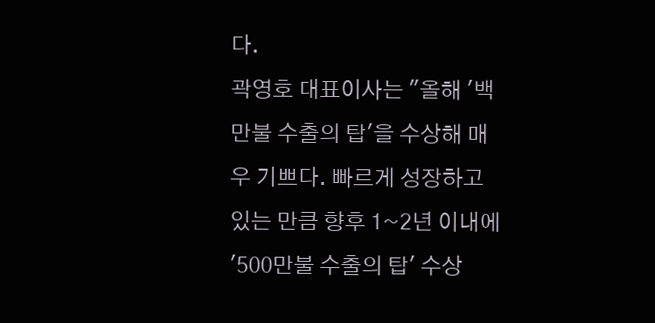다.
곽영호 대표이사는 "올해 '백만불 수출의 탑'을 수상해 매우 기쁘다. 빠르게 성장하고 있는 만큼 향후 1~2년 이내에 '500만불 수출의 탑' 수상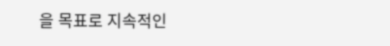을 목표로 지속적인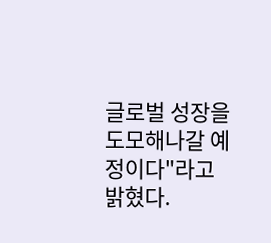글로벌 성장을 도모해나갈 예정이다"라고 밝혔다.